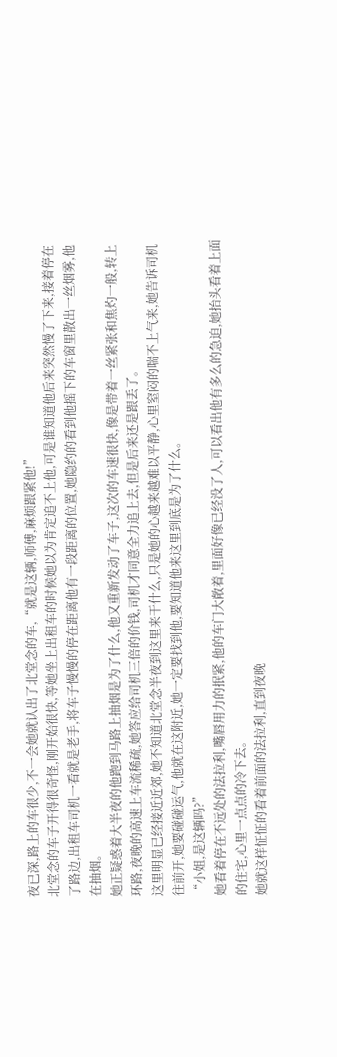夜已深,路上的车很少,不一会她就认出了北堂念的车,“就是这辆,师傅,麻烦跟紧他!”
北堂念的车子开得很奇怪,刚开始很快,等她坐上出租车的时候她以为肯定追不上他,可是谁知道他后来突然慢了下来,接着停在了路边,出租车司机一看就是老手,将车子慢慢的停在距离他有一段距离的位置,她隐约的看到他摇下的车窗里散出一丝烟雾,他在抽烟。
她正疑惑着大半夜的他跑到马路上抽烟是为了什么,他又重新发动了车子,这次的车速很快,像是带着一丝紧张和焦灼一般,转上环路,夜晚的高速上车流稀疏,她答应给司机三倍的价钱,司机才同意全力追上去,但是后来还是跟丢了。
这里明显已经接近近郊,她不知道北堂念半夜到这里来干什么,只是她的心越来越难以平静,心里窒闷的喘不上气来,她告诉司机往前开,她要碰碰运气,他就在这附近,她一定要找到他,要知道他来这里到底是为了什么。
“小姐,是这辆吗?”
她看着停在不远处的法拉利,嘴唇用力的抿紧,他的车门大敞着,里面好像已经没了人,可以看出他有多么的急迫,她抬头看着上面的住宅,心里一点点的冷下去。
她就这样怔怔的看着前面的法拉利,直到夜晚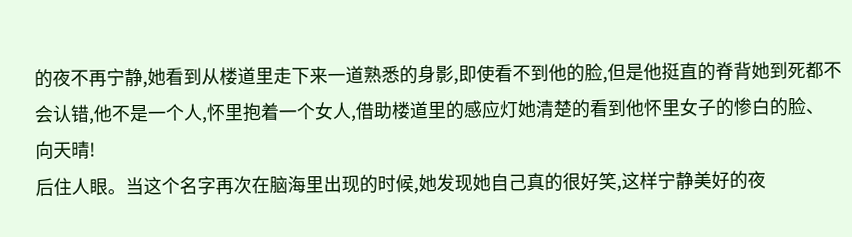的夜不再宁静,她看到从楼道里走下来一道熟悉的身影,即使看不到他的脸,但是他挺直的脊背她到死都不会认错,他不是一个人,怀里抱着一个女人,借助楼道里的感应灯她清楚的看到他怀里女子的惨白的脸、
向天晴!
后住人眼。当这个名字再次在脑海里出现的时候,她发现她自己真的很好笑,这样宁静美好的夜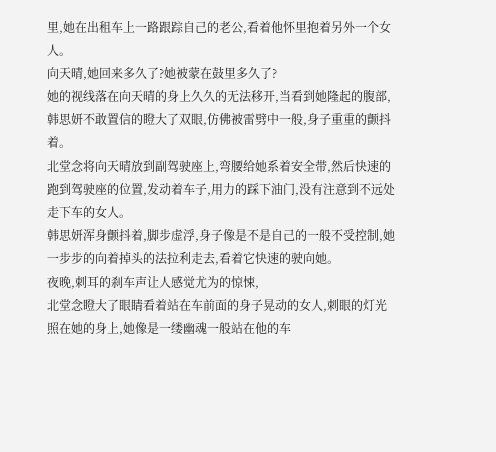里,她在出租车上一路跟踪自己的老公,看着他怀里抱着另外一个女人。
向天晴,她回来多久了?她被蒙在鼓里多久了?
她的视线落在向天晴的身上久久的无法移开,当看到她隆起的腹部,韩思妍不敢置信的瞪大了双眼,仿佛被雷劈中一般,身子重重的颤抖着。
北堂念将向天晴放到副驾驶座上,弯腰给她系着安全带,然后快速的跑到驾驶座的位置,发动着车子,用力的踩下油门,没有注意到不远处走下车的女人。
韩思妍浑身颤抖着,脚步虚浮,身子像是不是自己的一般不受控制,她一步步的向着掉头的法拉利走去,看着它快速的驶向她。
夜晚,刺耳的刹车声让人感觉尤为的惊悚,
北堂念瞪大了眼睛看着站在车前面的身子晃动的女人,刺眼的灯光照在她的身上,她像是一缕幽魂一般站在他的车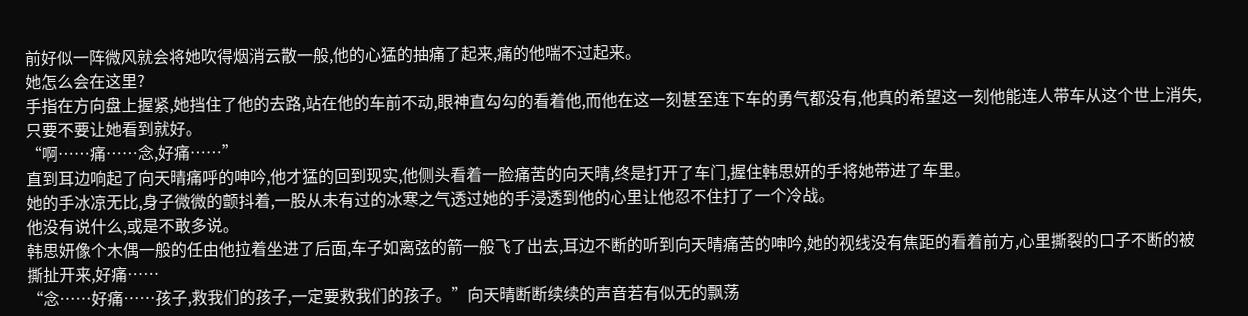前好似一阵微风就会将她吹得烟消云散一般,他的心猛的抽痛了起来,痛的他喘不过起来。
她怎么会在这里?
手指在方向盘上握紧,她挡住了他的去路,站在他的车前不动,眼神直勾勾的看着他,而他在这一刻甚至连下车的勇气都没有,他真的希望这一刻他能连人带车从这个世上消失,只要不要让她看到就好。
“啊……痛……念,好痛……”
直到耳边响起了向天晴痛呼的呻吟,他才猛的回到现实,他侧头看着一脸痛苦的向天晴,终是打开了车门,握住韩思妍的手将她带进了车里。
她的手冰凉无比,身子微微的颤抖着,一股从未有过的冰寒之气透过她的手浸透到他的心里让他忍不住打了一个冷战。
他没有说什么,或是不敢多说。
韩思妍像个木偶一般的任由他拉着坐进了后面,车子如离弦的箭一般飞了出去,耳边不断的听到向天晴痛苦的呻吟,她的视线没有焦距的看着前方,心里撕裂的口子不断的被撕扯开来,好痛……
“念……好痛……孩子,救我们的孩子,一定要救我们的孩子。”向天晴断断续续的声音若有似无的飘荡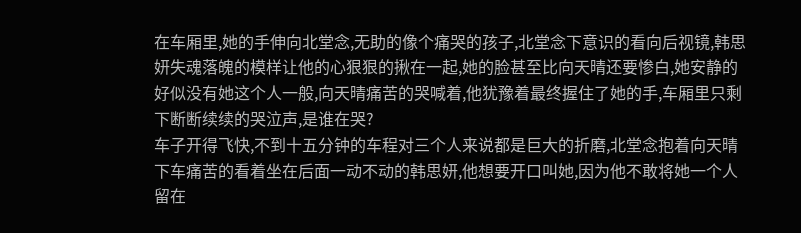在车厢里,她的手伸向北堂念,无助的像个痛哭的孩子,北堂念下意识的看向后视镜,韩思妍失魂落魄的模样让他的心狠狠的揪在一起,她的脸甚至比向天晴还要惨白,她安静的好似没有她这个人一般,向天晴痛苦的哭喊着,他犹豫着最终握住了她的手,车厢里只剩下断断续续的哭泣声,是谁在哭?
车子开得飞快,不到十五分钟的车程对三个人来说都是巨大的折磨,北堂念抱着向天晴下车痛苦的看着坐在后面一动不动的韩思妍,他想要开口叫她,因为他不敢将她一个人留在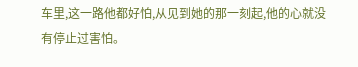车里,这一路他都好怕,从见到她的那一刻起,他的心就没有停止过害怕。